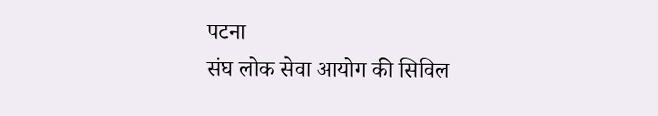पटना
संघ लोक सेवा आयोग की सिविल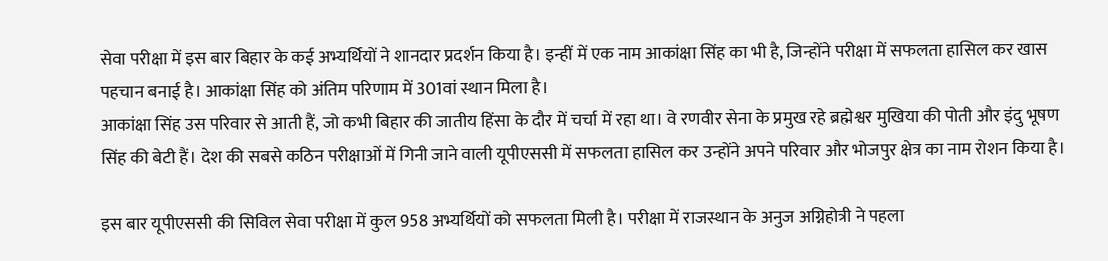सेवा परीक्षा में इस बार बिहार के कई अभ्यर्थियों ने शानदार प्रदर्शन किया है। इन्हीं में एक नाम आकांक्षा सिंह का भी है, जिन्होंने परीक्षा में सफलता हासिल कर खास पहचान बनाई है। आकांक्षा सिंह को अंतिम परिणाम में 301वां स्थान मिला है।
आकांक्षा सिंह उस परिवार से आती हैं, जो कभी बिहार की जातीय हिंसा के दौर में चर्चा में रहा था। वे रणवीर सेना के प्रमुख रहे ब्रह्मेश्वर मुखिया की पोती और इंदु भूषण सिंह की बेटी हैं। देश की सबसे कठिन परीक्षाओं में गिनी जाने वाली यूपीएससी में सफलता हासिल कर उन्होंने अपने परिवार और भोजपुर क्षेत्र का नाम रोशन किया है।

इस बार यूपीएससी की सिविल सेवा परीक्षा में कुल 958 अभ्यर्थियों को सफलता मिली है। परीक्षा में राजस्थान के अनुज अग्निहोत्री ने पहला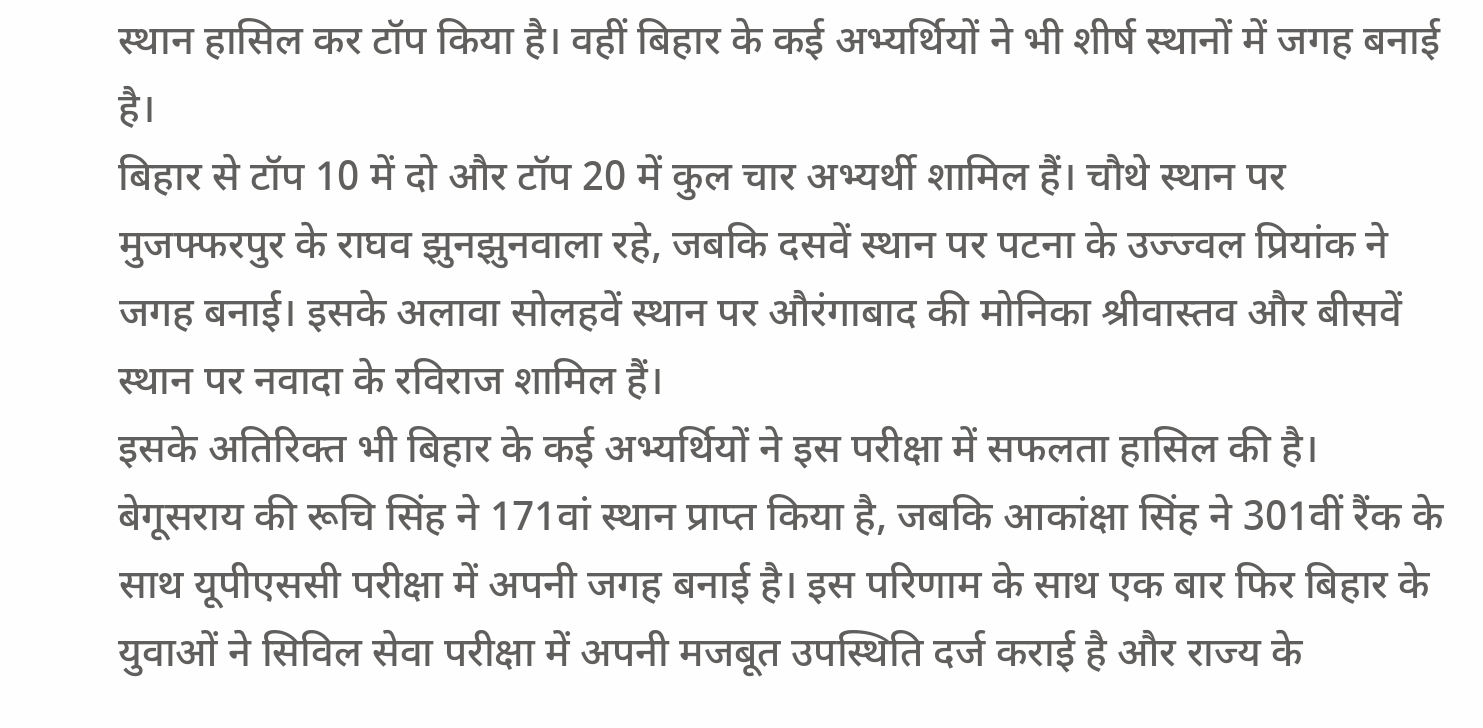स्थान हासिल कर टॉप किया है। वहीं बिहार के कई अभ्यर्थियों ने भी शीर्ष स्थानों में जगह बनाई है।
बिहार से टॉप 10 में दो और टॉप 20 में कुल चार अभ्यर्थी शामिल हैं। चौथे स्थान पर मुजफ्फरपुर के राघव झुनझुनवाला रहे, जबकि दसवें स्थान पर पटना के उज्ज्वल प्रियांक ने जगह बनाई। इसके अलावा सोलहवें स्थान पर औरंगाबाद की मोनिका श्रीवास्तव और बीसवें स्थान पर नवादा के रविराज शामिल हैं।
इसके अतिरिक्त भी बिहार के कई अभ्यर्थियों ने इस परीक्षा में सफलता हासिल की है। बेगूसराय की रूचि सिंह ने 171वां स्थान प्राप्त किया है, जबकि आकांक्षा सिंह ने 301वीं रैंक के साथ यूपीएससी परीक्षा में अपनी जगह बनाई है। इस परिणाम के साथ एक बार फिर बिहार के युवाओं ने सिविल सेवा परीक्षा में अपनी मजबूत उपस्थिति दर्ज कराई है और राज्य के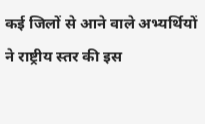कई जिलों से आने वाले अभ्यर्थियों ने राष्ट्रीय स्तर की इस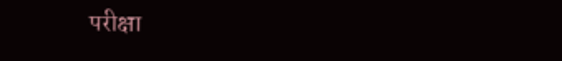परीक्षा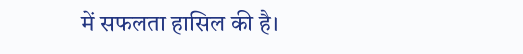में सफलता हासिल की है।